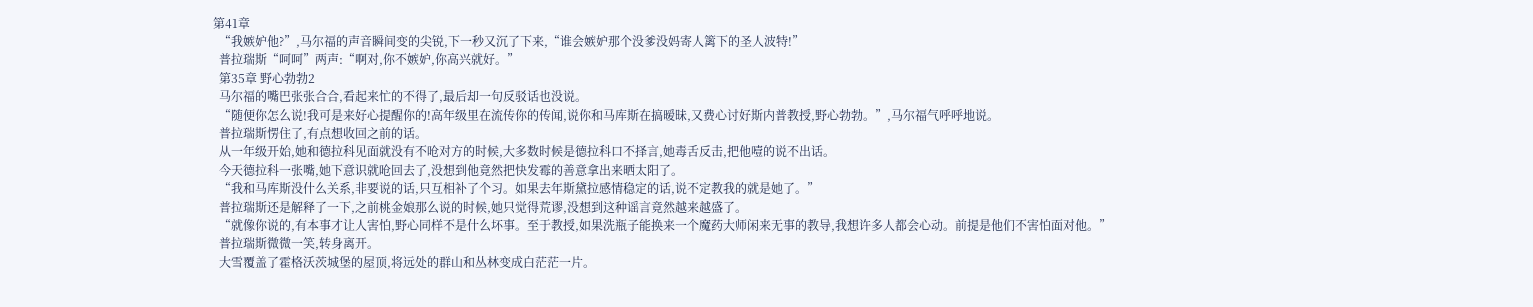第41章
  “我嫉妒他?”,马尔福的声音瞬间变的尖锐,下一秒又沉了下来,“谁会嫉妒那个没爹没妈寄人篱下的圣人波特!”
  普拉瑞斯“呵呵”两声:“啊对,你不嫉妒,你高兴就好。”
  第35章 野心勃勃2
  马尔福的嘴巴张张合合,看起来忙的不得了,最后却一句反驳话也没说。
  “随便你怎么说!我可是来好心提醒你的!高年级里在流传你的传闻,说你和马库斯在搞暧昧,又费心讨好斯内普教授,野心勃勃。”,马尔福气呼呼地说。
  普拉瑞斯愣住了,有点想收回之前的话。
  从一年级开始,她和德拉科见面就没有不呛对方的时候,大多数时候是德拉科口不择言,她毒舌反击,把他噎的说不出话。
  今天德拉科一张嘴,她下意识就呛回去了,没想到他竟然把快发霉的善意拿出来晒太阳了。
  “我和马库斯没什么关系,非要说的话,只互相补了个习。如果去年斯黛拉感情稳定的话,说不定教我的就是她了。”
  普拉瑞斯还是解释了一下,之前桃金娘那么说的时候,她只觉得荒谬,没想到这种谣言竟然越来越盛了。
  “就像你说的,有本事才让人害怕,野心同样不是什么坏事。至于教授,如果洗瓶子能换来一个魔药大师闲来无事的教导,我想许多人都会心动。前提是他们不害怕面对他。”
  普拉瑞斯微微一笑,转身离开。
  大雪覆盖了霍格沃茨城堡的屋顶,将远处的群山和丛林变成白茫茫一片。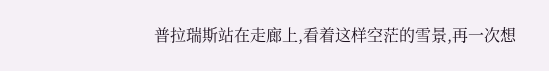普拉瑞斯站在走廊上,看着这样空茫的雪景,再一次想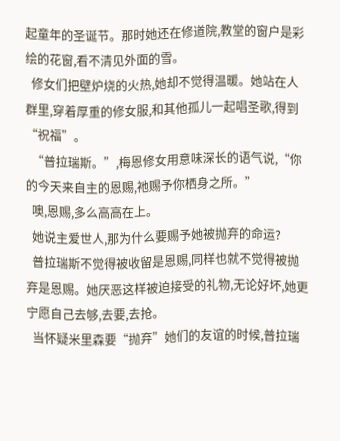起童年的圣诞节。那时她还在修道院,教堂的窗户是彩绘的花窗,看不清见外面的雪。
  修女们把壁炉烧的火热,她却不觉得温暖。她站在人群里,穿着厚重的修女服,和其他孤儿一起唱圣歌,得到“祝福”。
  “普拉瑞斯。”,梅恩修女用意味深长的语气说,“你的今天来自主的恩赐,祂赐予你栖身之所。”
  噢,恩赐,多么高高在上。
  她说主爱世人,那为什么要赐予她被抛弃的命运?
  普拉瑞斯不觉得被收留是恩赐,同样也就不觉得被抛弃是恩赐。她厌恶这样被迫接受的礼物,无论好坏,她更宁愿自己去够,去要,去抢。
  当怀疑米里森要“抛弃”她们的友谊的时候,普拉瑞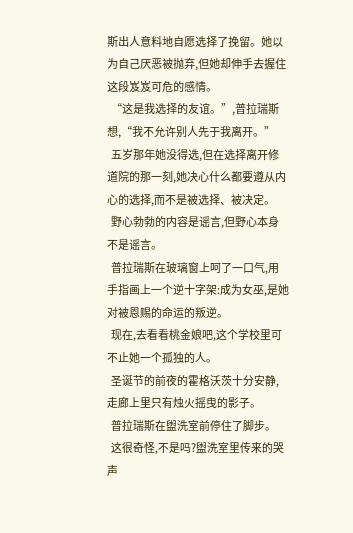斯出人意料地自愿选择了挽留。她以为自己厌恶被抛弃,但她却伸手去握住这段岌岌可危的感情。
  “这是我选择的友谊。”,普拉瑞斯想,“我不允许别人先于我离开。”
  五岁那年她没得选,但在选择离开修道院的那一刻,她决心什么都要遵从内心的选择,而不是被选择、被决定。
  野心勃勃的内容是谣言,但野心本身不是谣言。
  普拉瑞斯在玻璃窗上呵了一口气,用手指画上一个逆十字架:成为女巫,是她对被恩赐的命运的叛逆。
  现在,去看看桃金娘吧,这个学校里可不止她一个孤独的人。
  圣诞节的前夜的霍格沃茨十分安静,走廊上里只有烛火摇曳的影子。
  普拉瑞斯在盥洗室前停住了脚步。
  这很奇怪,不是吗?盥洗室里传来的哭声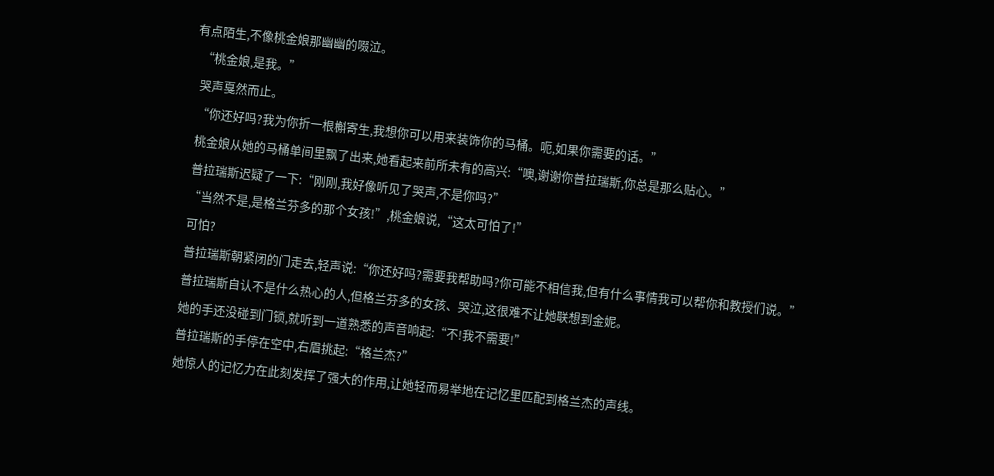有点陌生,不像桃金娘那幽幽的啜泣。
  “桃金娘,是我。”
  哭声戛然而止。
  “你还好吗?我为你折一根槲寄生,我想你可以用来装饰你的马桶。呃,如果你需要的话。”
  桃金娘从她的马桶单间里飘了出来,她看起来前所未有的高兴:“噢,谢谢你普拉瑞斯,你总是那么贴心。”
  普拉瑞斯迟疑了一下:“刚刚,我好像听见了哭声,不是你吗?”
  “当然不是,是格兰芬多的那个女孩!”,桃金娘说,“这太可怕了!”
  可怕?
  普拉瑞斯朝紧闭的门走去,轻声说:“你还好吗?需要我帮助吗?你可能不相信我,但有什么事情我可以帮你和教授们说。”
  普拉瑞斯自认不是什么热心的人,但格兰芬多的女孩、哭泣,这很难不让她联想到金妮。
  她的手还没碰到门锁,就听到一道熟悉的声音响起:“不!我不需要!”
  普拉瑞斯的手停在空中,右眉挑起:“格兰杰?”
  她惊人的记忆力在此刻发挥了强大的作用,让她轻而易举地在记忆里匹配到格兰杰的声线。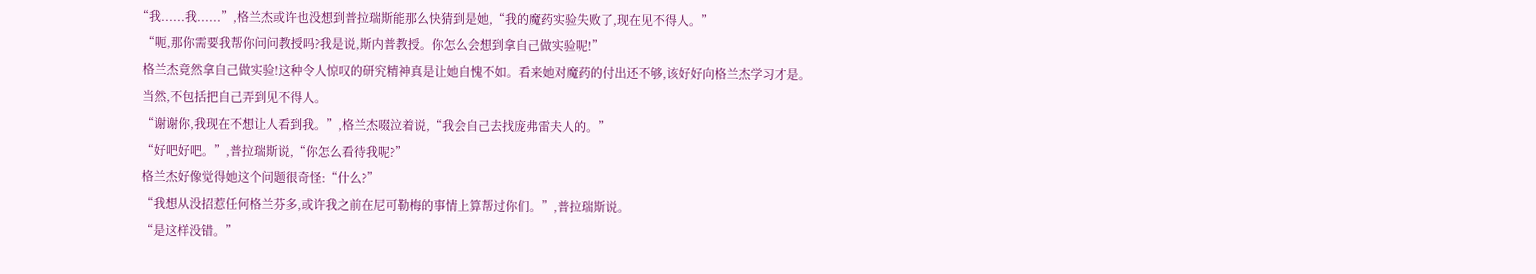“我......我......”,格兰杰或许也没想到普拉瑞斯能那么快猜到是她,“我的魔药实验失败了,现在见不得人。”
  “呃,那你需要我帮你问问教授吗?我是说,斯内普教授。你怎么会想到拿自己做实验呢!”
  格兰杰竟然拿自己做实验!这种令人惊叹的研究精神真是让她自愧不如。看来她对魔药的付出还不够,该好好向格兰杰学习才是。
  当然,不包括把自己弄到见不得人。
  “谢谢你,我现在不想让人看到我。”,格兰杰啜泣着说,“我会自己去找庞弗雷夫人的。”
  “好吧好吧。”,普拉瑞斯说,“你怎么看待我呢?”
  格兰杰好像觉得她这个问题很奇怪:“什么?”
  “我想从没招惹任何格兰芬多,或许我之前在尼可勒梅的事情上算帮过你们。”,普拉瑞斯说。
  “是这样没错。”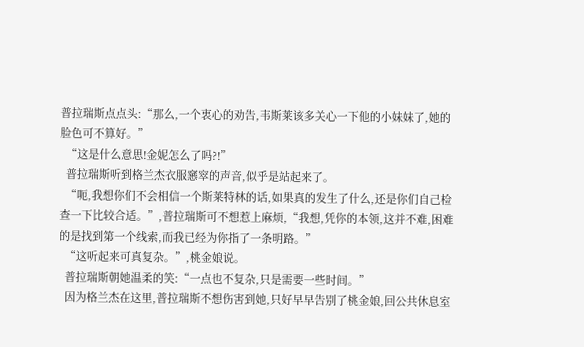普拉瑞斯点点头:“那么,一个衷心的劝告,韦斯莱该多关心一下他的小妹妹了,她的脸色可不算好。”
  “这是什么意思!金妮怎么了吗?!”
  普拉瑞斯听到格兰杰衣服窸窣的声音,似乎是站起来了。
  “呃,我想你们不会相信一个斯莱特林的话,如果真的发生了什么,还是你们自己检查一下比较合适。”,普拉瑞斯可不想惹上麻烦,“我想,凭你的本领,这并不难,困难的是找到第一个线索,而我已经为你指了一条明路。”
  “这听起来可真复杂。”,桃金娘说。
  普拉瑞斯朝她温柔的笑:“一点也不复杂,只是需要一些时间。”
  因为格兰杰在这里,普拉瑞斯不想伤害到她,只好早早告别了桃金娘,回公共休息室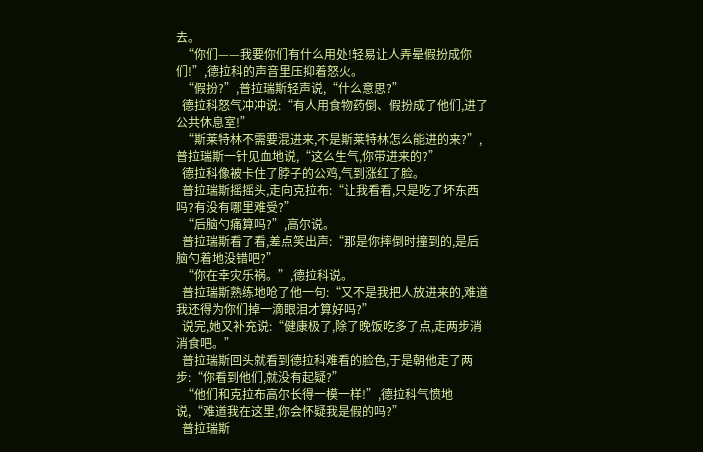去。
  “你们——我要你们有什么用处!轻易让人弄晕假扮成你们!”,德拉科的声音里压抑着怒火。
  “假扮?”,普拉瑞斯轻声说,“什么意思?”
  德拉科怒气冲冲说:“有人用食物药倒、假扮成了他们,进了公共休息室!”
  “斯莱特林不需要混进来,不是斯莱特林怎么能进的来?”,普拉瑞斯一针见血地说,“这么生气,你带进来的?”
  德拉科像被卡住了脖子的公鸡,气到涨红了脸。
  普拉瑞斯摇摇头,走向克拉布:“让我看看,只是吃了坏东西吗?有没有哪里难受?”
  “后脑勺痛算吗?”,高尔说。
  普拉瑞斯看了看,差点笑出声:“那是你摔倒时撞到的,是后脑勺着地没错吧?”
  “你在幸灾乐祸。”,德拉科说。
  普拉瑞斯熟练地呛了他一句:“又不是我把人放进来的,难道我还得为你们掉一滴眼泪才算好吗?”
  说完,她又补充说:“健康极了,除了晚饭吃多了点,走两步消消食吧。”
  普拉瑞斯回头就看到德拉科难看的脸色,于是朝他走了两步:“你看到他们,就没有起疑?”
  “他们和克拉布高尔长得一模一样!”,德拉科气愤地说,“难道我在这里,你会怀疑我是假的吗?”
  普拉瑞斯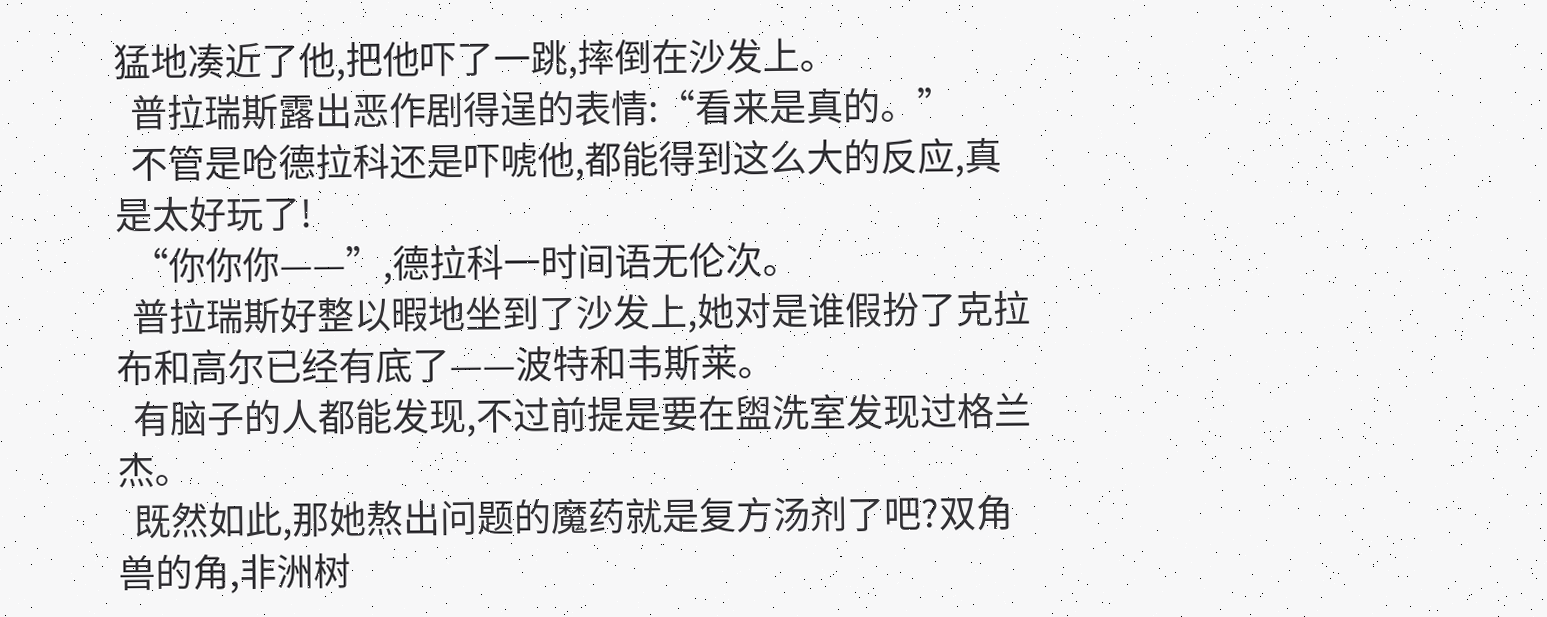猛地凑近了他,把他吓了一跳,摔倒在沙发上。
  普拉瑞斯露出恶作剧得逞的表情:“看来是真的。”
  不管是呛德拉科还是吓唬他,都能得到这么大的反应,真是太好玩了!
  “你你你——”,德拉科一时间语无伦次。
  普拉瑞斯好整以暇地坐到了沙发上,她对是谁假扮了克拉布和高尔已经有底了——波特和韦斯莱。
  有脑子的人都能发现,不过前提是要在盥洗室发现过格兰杰。
  既然如此,那她熬出问题的魔药就是复方汤剂了吧?双角兽的角,非洲树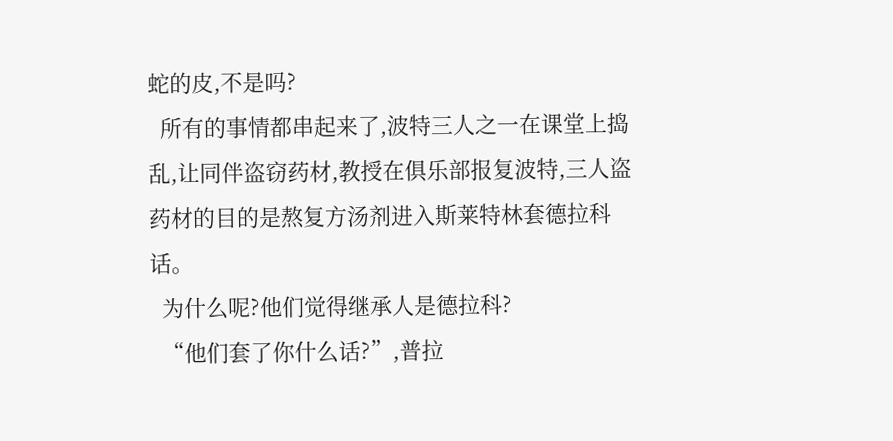蛇的皮,不是吗?
  所有的事情都串起来了,波特三人之一在课堂上捣乱,让同伴盗窃药材,教授在俱乐部报复波特,三人盗药材的目的是熬复方汤剂进入斯莱特林套德拉科话。
  为什么呢?他们觉得继承人是德拉科?
  “他们套了你什么话?”,普拉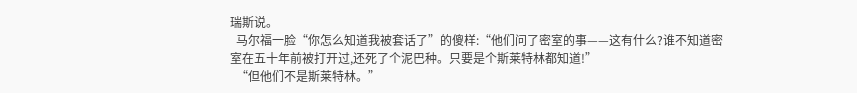瑞斯说。
  马尔福一脸“你怎么知道我被套话了”的傻样:“他们问了密室的事——这有什么?谁不知道密室在五十年前被打开过,还死了个泥巴种。只要是个斯莱特林都知道!”
  “但他们不是斯莱特林。”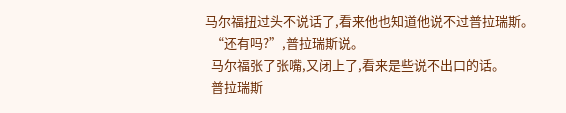马尔福扭过头不说话了,看来他也知道他说不过普拉瑞斯。
  “还有吗?”,普拉瑞斯说。
  马尔福张了张嘴,又闭上了,看来是些说不出口的话。
  普拉瑞斯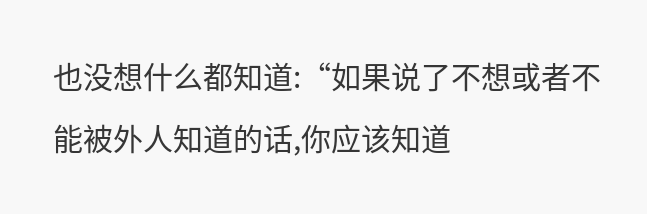也没想什么都知道:“如果说了不想或者不能被外人知道的话,你应该知道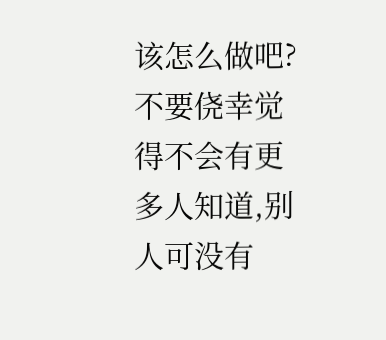该怎么做吧?不要侥幸觉得不会有更多人知道,别人可没有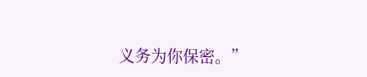义务为你保密。”